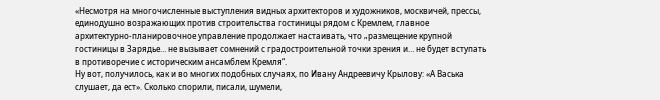«Несмотря на многочисленные выступления видных архитекторов и художников, москвичей, прессы, единодушно возражающих против строительства гостиницы рядом с Кремлем, главное архитектурно-планировочное управление продолжает настаивать, что „размещение крупной гостиницы в Зарядье… не вызывает сомнений с градостроительной точки зрения и… не будет вступать в противоречие с историческим ансамблем Кремля“.
Ну вот, получилось, как и во многих подобных случаях, по Ивану Андреевичу Крылову: «А Васька слушает, да ест». Сколько спорили, писали, шумели,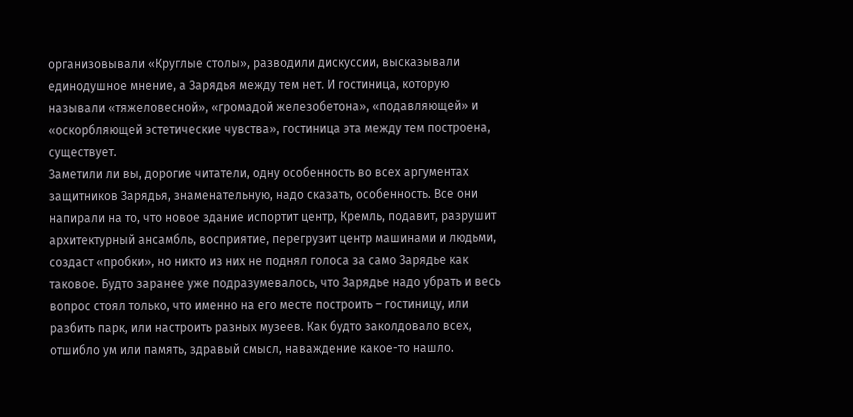организовывали «Круглые столы», разводили дискуссии, высказывали единодушное мнение, а Зарядья между тем нет. И гостиница, которую называли «тяжеловесной», «громадой железобетона», «подавляющей» и «оскорбляющей эстетические чувства», гостиница эта между тем построена, существует.
Заметили ли вы, дорогие читатели, одну особенность во всех аргументах защитников Зарядья, знаменательную, надо сказать, особенность. Все они напирали на то, что новое здание испортит центр, Кремль, подавит, разрушит архитектурный ансамбль, восприятие, перегрузит центр машинами и людьми, создаст «пробки», но никто из них не поднял голоса за само Зарядье как таковое. Будто заранее уже подразумевалось, что Зарядье надо убрать и весь вопрос стоял только, что именно на его месте построить – гостиницу, или разбить парк, или настроить разных музеев. Как будто заколдовало всех, отшибло ум или память, здравый смысл, наваждение какое-то нашло.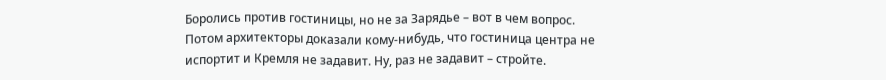Боролись против гостиницы, но не за Зарядье – вот в чем вопрос. Потом архитекторы доказали кому-нибудь, что гостиница центра не испортит и Кремля не задавит. Ну, раз не задавит – стройте.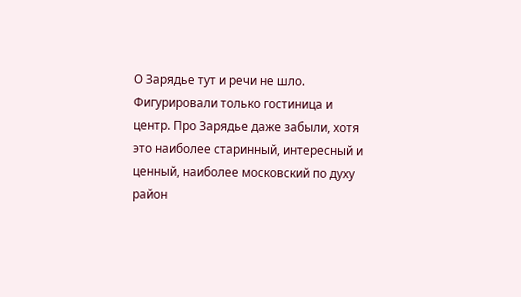О Зарядье тут и речи не шло. Фигурировали только гостиница и центр. Про Зарядье даже забыли, хотя это наиболее старинный, интересный и ценный, наиболее московский по духу район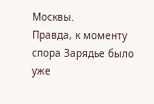Москвы.
Правда, к моменту спора Зарядье было уже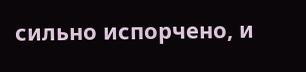сильно испорчено, и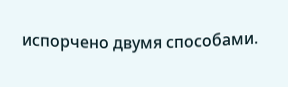испорчено двумя способами.